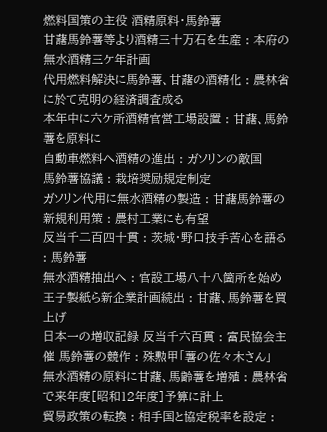燃料国策の主役 酒精原料・馬鈴薯
甘藷馬鈴薯等より酒精三十万石を生産 : 本府の無水酒精三ケ年計画
代用燃料解決に馬鈴薯、甘藷の酒精化 : 農林省に於て克明の経済調査成る
本年中に六ケ所酒精官営工場設置 : 甘藷、馬鈴薯を原料に
自動車燃料へ酒精の進出 : ガソリンの敵国
馬鈴薯協議 : 栽培奨励規定制定
ガソリン代用に無水酒精の製造 : 甘藷馬鈴薯の新規利用策 : 農村工業にも有望
反当千二百四十貫 : 茨城・野口技手苦心を語る : 馬鈴薯
無水酒精抽出へ : 官設工場八十八箇所を始め王子製紙ら新企業計画続出 : 甘藷、馬鈴薯を買上げ
日本一の増収記録 反当千六百貫 : 富民協会主催 馬鈴薯の競作 : 殊勲甲「薯の佐々木さん」
無水酒精の原料に甘藷、馬齢薯を増殖 : 農林省で来年度[昭和12年度]予算に計上
貿易政策の転換 : 相手国と協定税率を設定 :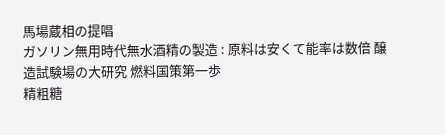馬場蔵相の提唱
ガソリン無用時代無水酒精の製造 : 原料は安くて能率は数倍 醸造試験場の大研究 燃料国策第一歩
精粗糖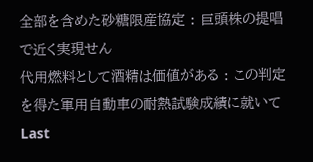全部を含めた砂糖限産協定 : 巨頭株の提唱で近く実現せん
代用燃料として酒精は価値がある : この判定を得た軍用自動車の耐熱試験成績に就いて
Last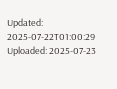Updated: 2025-07-22T01:00:29
Uploaded: 2025-07-23